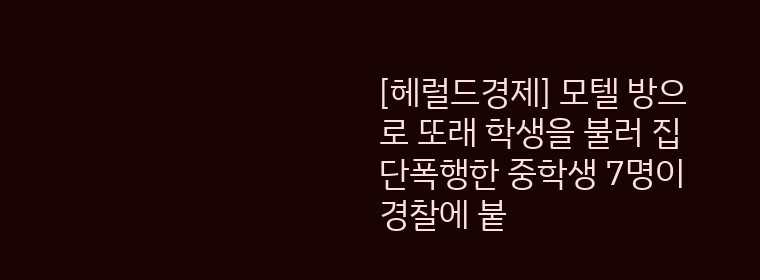[헤럴드경제] 모텔 방으로 또래 학생을 불러 집단폭행한 중학생 7명이 경찰에 붙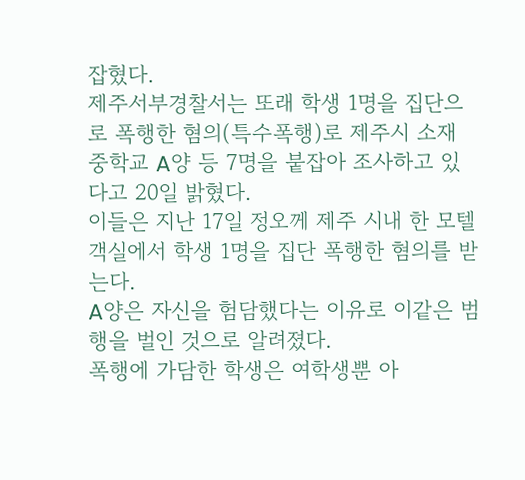잡혔다.
제주서부경찰서는 또래 학생 1명을 집단으로 폭행한 혐의(특수폭행)로 제주시 소재 중학교 A양 등 7명을 붙잡아 조사하고 있다고 20일 밝혔다.
이들은 지난 17일 정오께 제주 시내 한 모텔 객실에서 학생 1명을 집단 폭행한 혐의를 받는다.
A양은 자신을 험담했다는 이유로 이같은 범행을 벌인 것으로 알려졌다.
폭행에 가담한 학생은 여학생뿐 아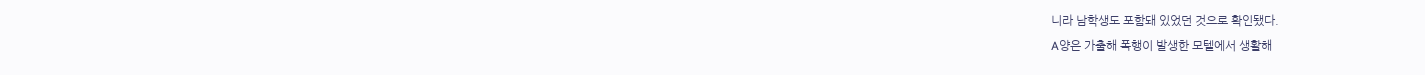니라 남학생도 포함돼 있었던 것으로 확인됐다.
A양은 가출해 폭행이 발생한 모텔에서 생활해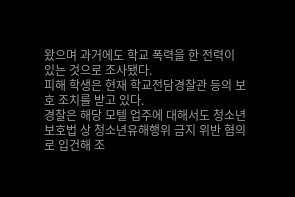왔으며 과거에도 학교 폭력을 한 전력이 있는 것으로 조사됐다.
피해 학생은 현재 학교전담경찰관 등의 보호 조치를 받고 있다.
경찰은 해당 모텔 업주에 대해서도 청소년보호법 상 청소년유해행위 금지 위반 혐의로 입건해 조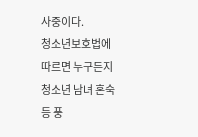사중이다.
청소년보호법에 따르면 누구든지 청소년 남녀 혼숙 등 풍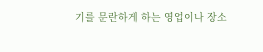기를 문란하게 하는 영업이나 장소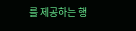를 제공하는 행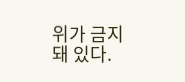위가 금지돼 있다.